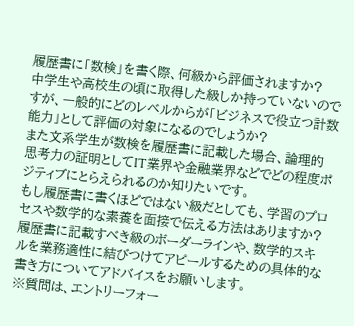履歴書に「数検」を書く際、何級から評価されますか?
中学生や高校生の頃に取得した級しか持っていないのですが、一般的にどのレベルからが「ビジネスで役立つ計数能力」として評価の対象になるのでしょうか?
また文系学生が数検を履歴書に記載した場合、論理的思考力の証明としてIT業界や金融業界などでどの程度ポジティブにとらえられるのか知りたいです。
もし履歴書に書くほどではない級だとしても、学習のプロセスや数学的な素養を面接で伝える方法はありますか?
履歴書に記載すべき級のボーダーラインや、数学的スキルを業務適性に結びつけてアピールするための具体的な書き方についてアドバイスをお願いします。
※質問は、エントリーフォー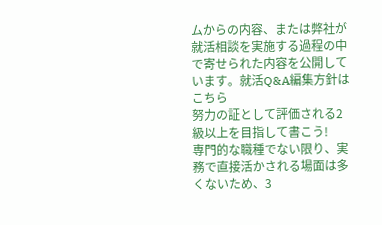ムからの内容、または弊社が就活相談を実施する過程の中で寄せられた内容を公開しています。就活Q&A編集方針はこちら
努力の証として評価される2級以上を目指して書こう!
専門的な職種でない限り、実務で直接活かされる場面は多くないため、3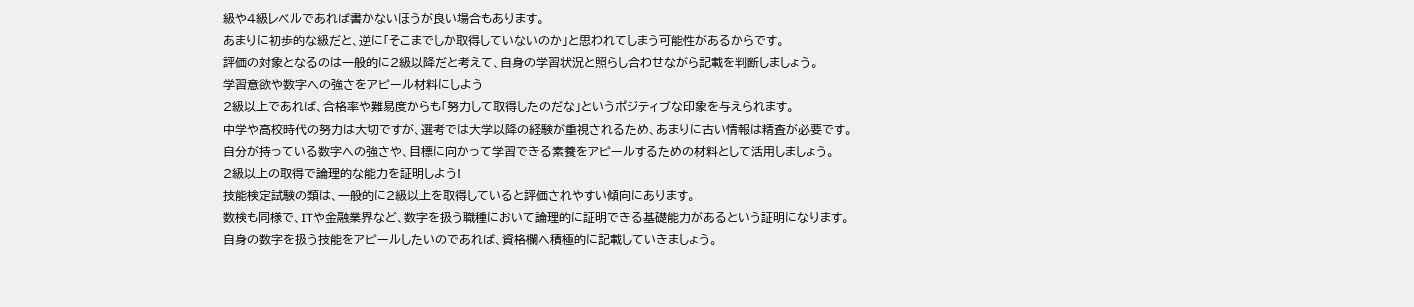級や4級レベルであれば書かないほうが良い場合もあります。
あまりに初歩的な級だと、逆に「そこまでしか取得していないのか」と思われてしまう可能性があるからです。
評価の対象となるのは一般的に2級以降だと考えて、自身の学習状況と照らし合わせながら記載を判断しましょう。
学習意欲や数字への強さをアピール材料にしよう
2級以上であれば、合格率や難易度からも「努力して取得したのだな」というポジティブな印象を与えられます。
中学や高校時代の努力は大切ですが、選考では大学以降の経験が重視されるため、あまりに古い情報は精査が必要です。
自分が持っている数字への強さや、目標に向かって学習できる素養をアピールするための材料として活用しましょう。
2級以上の取得で論理的な能力を証明しよう!
技能検定試験の類は、一般的に2級以上を取得していると評価されやすい傾向にあります。
数検も同様で、ITや金融業界など、数字を扱う職種において論理的に証明できる基礎能力があるという証明になります。
自身の数字を扱う技能をアピールしたいのであれば、資格欄へ積極的に記載していきましょう。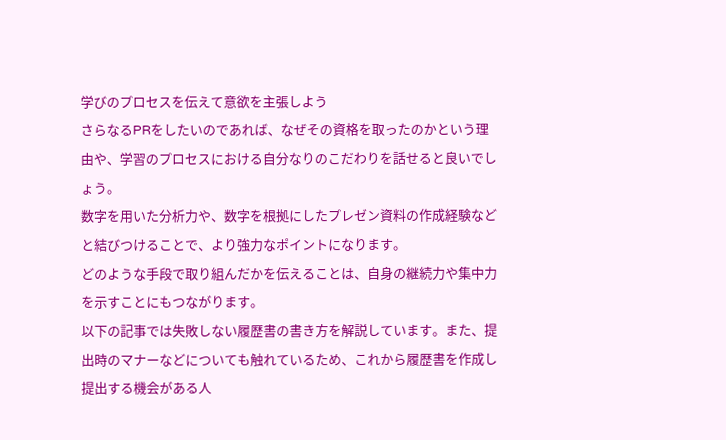学びのプロセスを伝えて意欲を主張しよう
さらなるPRをしたいのであれば、なぜその資格を取ったのかという理由や、学習のプロセスにおける自分なりのこだわりを話せると良いでしょう。
数字を用いた分析力や、数字を根拠にしたプレゼン資料の作成経験などと結びつけることで、より強力なポイントになります。
どのような手段で取り組んだかを伝えることは、自身の継続力や集中力を示すことにもつながります。
以下の記事では失敗しない履歴書の書き方を解説しています。また、提出時のマナーなどについても触れているため、これから履歴書を作成し提出する機会がある人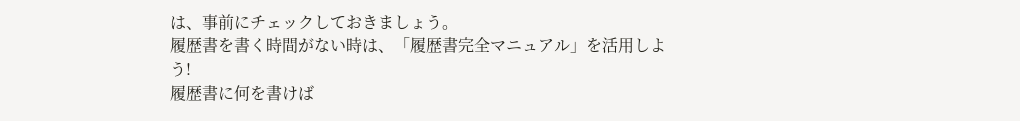は、事前にチェックしておきましょう。
履歴書を書く時間がない時は、「履歴書完全マニュアル」を活用しよう!
履歴書に何を書けば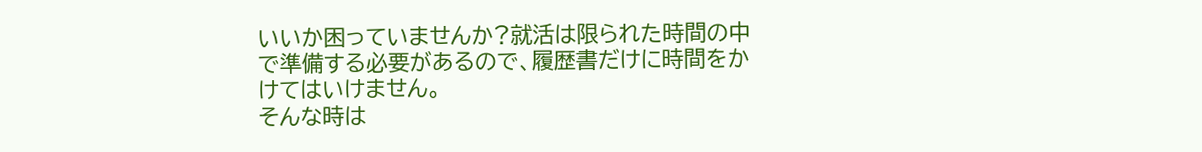いいか困っていませんか?就活は限られた時間の中で準備する必要があるので、履歴書だけに時間をかけてはいけません。
そんな時は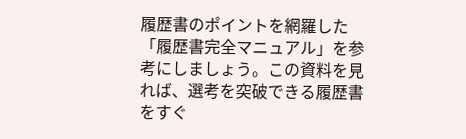履歴書のポイントを網羅した「履歴書完全マニュアル」を参考にしましょう。この資料を見れば、選考を突破できる履歴書をすぐ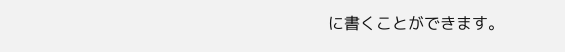に書くことができます。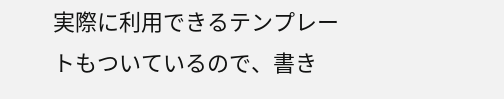実際に利用できるテンプレートもついているので、書き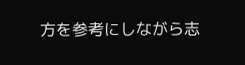方を参考にしながら志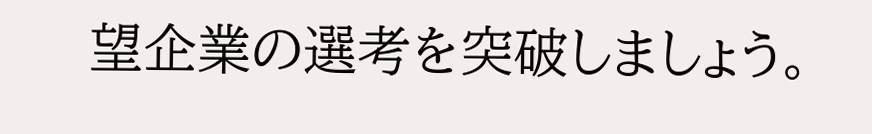望企業の選考を突破しましょう。